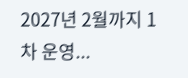2027년 2월까지 1차 운영...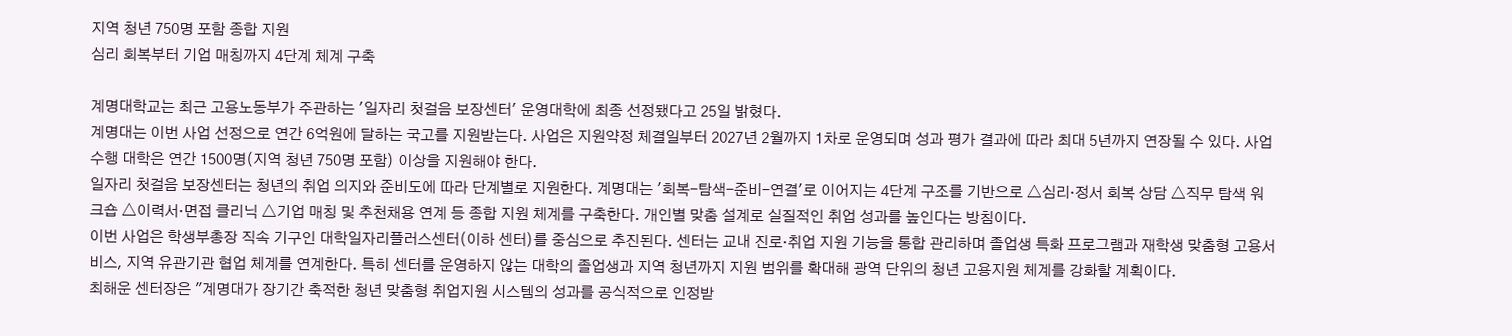지역 청년 750명 포함 종합 지원
심리 회복부터 기업 매칭까지 4단계 체계 구축

계명대학교는 최근 고용노동부가 주관하는 '일자리 첫걸음 보장센터' 운영대학에 최종 선정됐다고 25일 밝혔다.
계명대는 이번 사업 선정으로 연간 6억원에 달하는 국고를 지원받는다. 사업은 지원약정 체결일부터 2027년 2월까지 1차로 운영되며 성과 평가 결과에 따라 최대 5년까지 연장될 수 있다. 사업 수행 대학은 연간 1500명(지역 청년 750명 포함) 이상을 지원해야 한다.
일자리 첫걸음 보장센터는 청년의 취업 의지와 준비도에 따라 단계별로 지원한다. 계명대는 '회복-탐색-준비-연결'로 이어지는 4단계 구조를 기반으로 △심리·정서 회복 상담 △직무 탐색 워크숍 △이력서·면접 클리닉 △기업 매칭 및 추천채용 연계 등 종합 지원 체계를 구축한다. 개인별 맞춤 설계로 실질적인 취업 성과를 높인다는 방침이다.
이번 사업은 학생부총장 직속 기구인 대학일자리플러스센터(이하 센터)를 중심으로 추진된다. 센터는 교내 진로·취업 지원 기능을 통합 관리하며 졸업생 특화 프로그램과 재학생 맞춤형 고용서비스, 지역 유관기관 협업 체계를 연계한다. 특히 센터를 운영하지 않는 대학의 졸업생과 지역 청년까지 지원 범위를 확대해 광역 단위의 청년 고용지원 체계를 강화할 계획이다.
최해운 센터장은 "계명대가 장기간 축적한 청년 맞춤형 취업지원 시스템의 성과를 공식적으로 인정받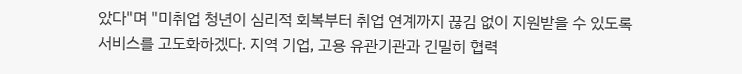았다"며 "미취업 청년이 심리적 회복부터 취업 연계까지 끊김 없이 지원받을 수 있도록 서비스를 고도화하겠다. 지역 기업, 고용 유관기관과 긴밀히 협력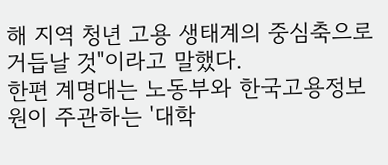해 지역 청년 고용 생태계의 중심축으로 거듭날 것"이라고 말했다.
한편 계명대는 노동부와 한국고용정보원이 주관하는 '대학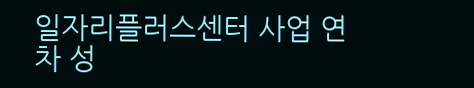일자리플러스센터 사업 연차 성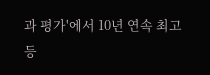과 평가'에서 10년 연속 최고 등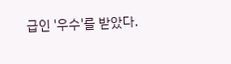급인 '우수'를 받았다.